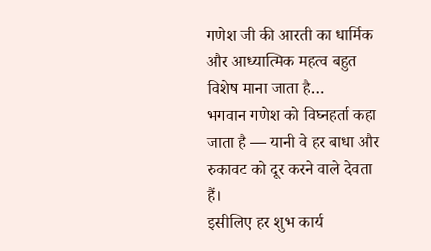गणेश जी की आरती का धार्मिक और आध्यात्मिक महत्व बहुत विशेष माना जाता है…
भगवान गणेश को विघ्नहर्ता कहा जाता है — यानी वे हर बाधा और रुकावट को दूर करने वाले देवता हैं।
इसीलिए हर शुभ कार्य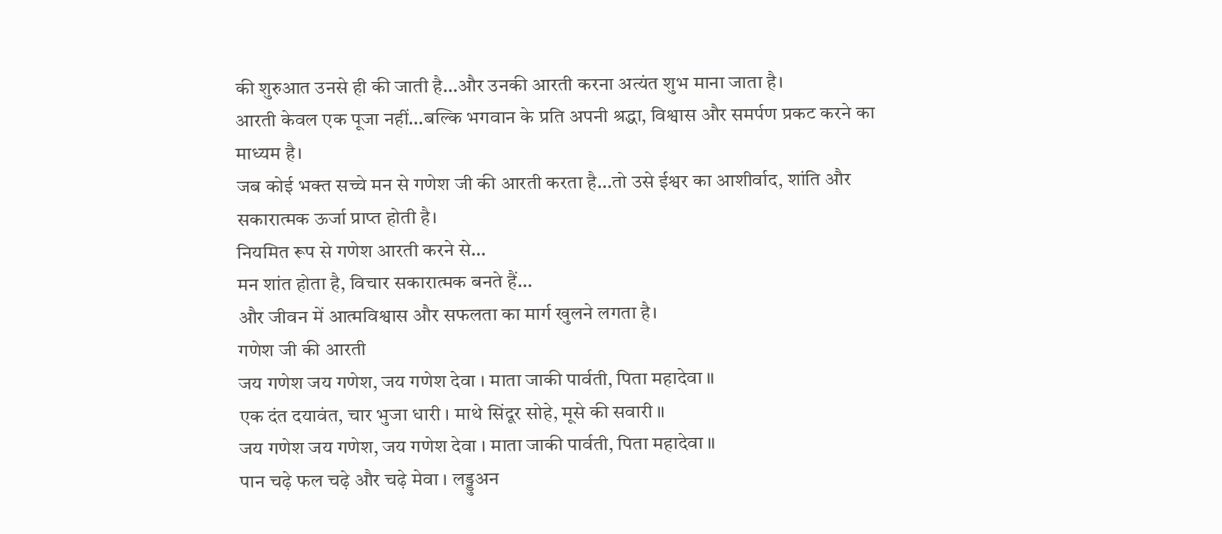की शुरुआत उनसे ही की जाती है…और उनकी आरती करना अत्यंत शुभ माना जाता है।
आरती केवल एक पूजा नहीं…बल्कि भगवान के प्रति अपनी श्रद्धा, विश्वास और समर्पण प्रकट करने का माध्यम है।
जब कोई भक्त सच्चे मन से गणेश जी की आरती करता है…तो उसे ईश्वर का आशीर्वाद, शांति और सकारात्मक ऊर्जा प्राप्त होती है।
नियमित रूप से गणेश आरती करने से…
मन शांत होता है, विचार सकारात्मक बनते हैं…
और जीवन में आत्मविश्वास और सफलता का मार्ग खुलने लगता है।
गणेश जी की आरती
जय गणेश जय गणेश, जय गणेश देवा । माता जाकी पार्वती, पिता महादेवा ॥
एक दंत दयावंत, चार भुजा धारी । माथे सिंदूर सोहे, मूसे की सवारी ॥
जय गणेश जय गणेश, जय गणेश देवा । माता जाकी पार्वती, पिता महादेवा ॥
पान चढ़े फल चढ़े और चढ़े मेवा । लड्डुअन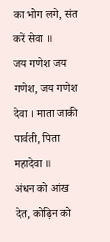का भोग लगे, संत करें सेवा ॥
जय गणेश जय गणेश, जय गणेश देवा । माता जाकी पार्वती, पिता महादेवा ॥
अंधन को आंख देत, कोढ़िन को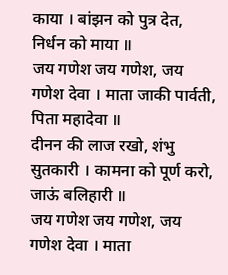काया । बांझन को पुत्र देत, निर्धन को माया ॥
जय गणेश जय गणेश, जय गणेश देवा । माता जाकी पार्वती, पिता महादेवा ॥
दीनन की लाज रखो, शंभु सुतकारी । कामना को पूर्ण करो, जाऊं बलिहारी ॥
जय गणेश जय गणेश, जय गणेश देवा । माता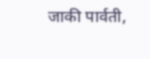जाकी पार्वती,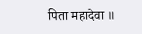पिता महादेवा ॥